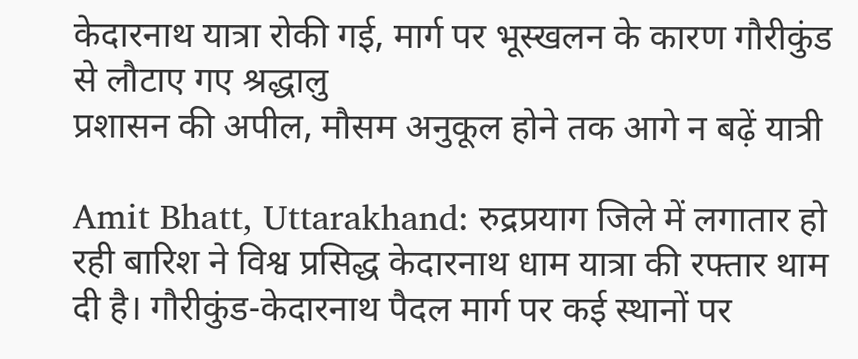केदारनाथ यात्रा रोकी गई, मार्ग पर भूस्खलन के कारण गौरीकुंड से लौटाए गए श्रद्धालु
प्रशासन की अपील, मौसम अनुकूल होने तक आगे न बढ़ें यात्री

Amit Bhatt, Uttarakhand: रुद्रप्रयाग जिले में लगातार हो रही बारिश ने विश्व प्रसिद्ध केदारनाथ धाम यात्रा की रफ्तार थाम दी है। गौरीकुंड-केदारनाथ पैदल मार्ग पर कई स्थानों पर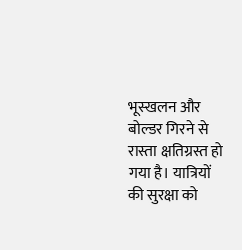भूस्खलन और बोल्डर गिरने से रास्ता क्षतिग्रस्त हो गया है। यात्रियों की सुरक्षा को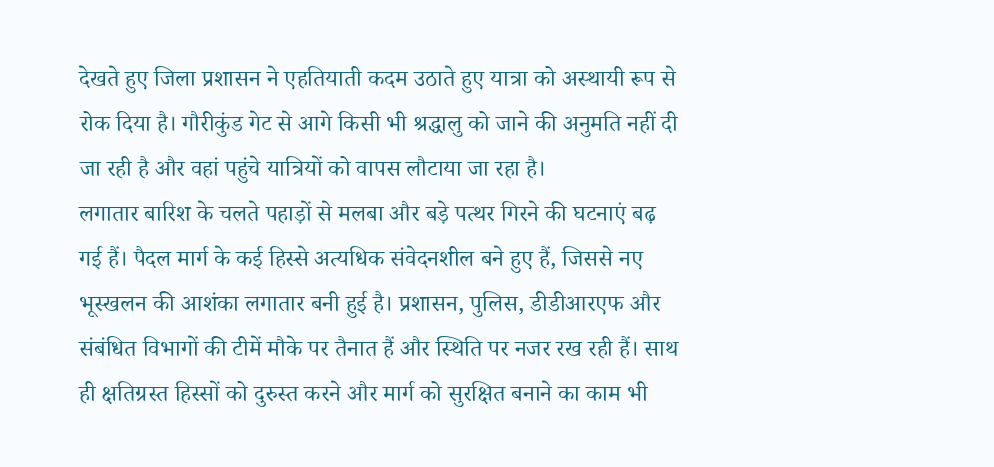देखते हुए जिला प्रशासन ने एहतियाती कदम उठाते हुए यात्रा को अस्थायी रूप से रोक दिया है। गौरीकुंड गेट से आगे किसी भी श्रद्धालु को जाने की अनुमति नहीं दी जा रही है और वहां पहुंचे यात्रियों को वापस लौटाया जा रहा है।
लगातार बारिश के चलते पहाड़ों से मलबा और बड़े पत्थर गिरने की घटनाएं बढ़ गई हैं। पैदल मार्ग के कई हिस्से अत्यधिक संवेदनशील बने हुए हैं, जिससे नए भूस्खलन की आशंका लगातार बनी हुई है। प्रशासन, पुलिस, डीडीआरएफ और संबंधित विभागों की टीमें मौके पर तैनात हैं और स्थिति पर नजर रख रही हैं। साथ ही क्षतिग्रस्त हिस्सों को दुरुस्त करने और मार्ग को सुरक्षित बनाने का काम भी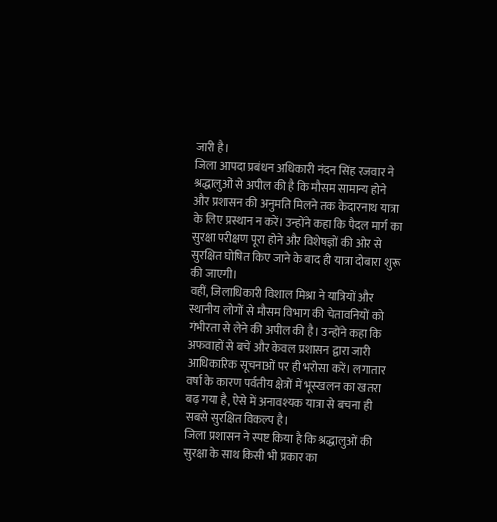जारी है।
जिला आपदा प्रबंधन अधिकारी नंदन सिंह रजवार ने श्रद्धालुओं से अपील की है कि मौसम सामान्य होने और प्रशासन की अनुमति मिलने तक केदारनाथ यात्रा के लिए प्रस्थान न करें। उन्होंने कहा कि पैदल मार्ग का सुरक्षा परीक्षण पूरा होने और विशेषज्ञों की ओर से सुरक्षित घोषित किए जाने के बाद ही यात्रा दोबारा शुरू की जाएगी।
वहीं, जिलाधिकारी विशाल मिश्रा ने यात्रियों और स्थानीय लोगों से मौसम विभाग की चेतावनियों को गंभीरता से लेने की अपील की है। उन्होंने कहा कि अफवाहों से बचें और केवल प्रशासन द्वारा जारी आधिकारिक सूचनाओं पर ही भरोसा करें। लगातार वर्षा के कारण पर्वतीय क्षेत्रों में भूस्खलन का खतरा बढ़ गया है, ऐसे में अनावश्यक यात्रा से बचना ही सबसे सुरक्षित विकल्प है।
जिला प्रशासन ने स्पष्ट किया है कि श्रद्धालुओं की सुरक्षा के साथ किसी भी प्रकार का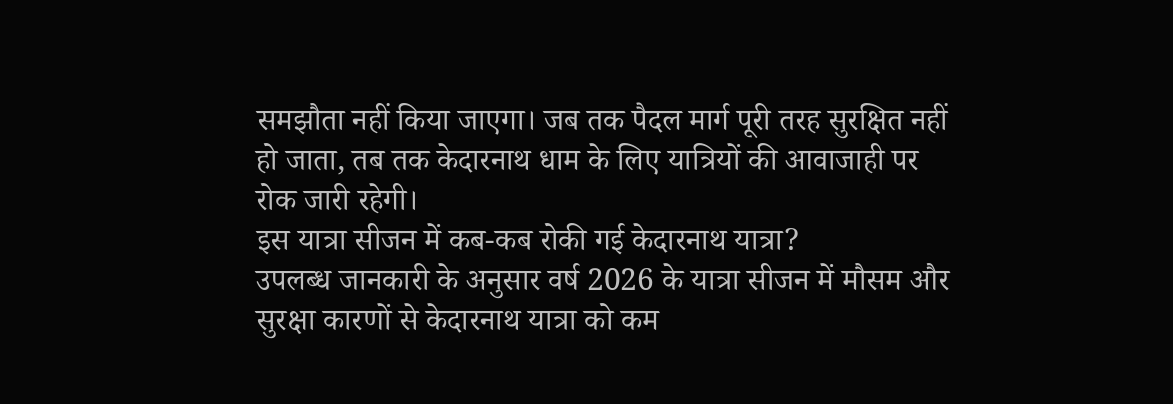समझौता नहीं किया जाएगा। जब तक पैदल मार्ग पूरी तरह सुरक्षित नहीं हो जाता, तब तक केदारनाथ धाम के लिए यात्रियों की आवाजाही पर रोक जारी रहेगी।
इस यात्रा सीजन में कब-कब रोकी गई केदारनाथ यात्रा?
उपलब्ध जानकारी के अनुसार वर्ष 2026 के यात्रा सीजन में मौसम और सुरक्षा कारणों से केदारनाथ यात्रा को कम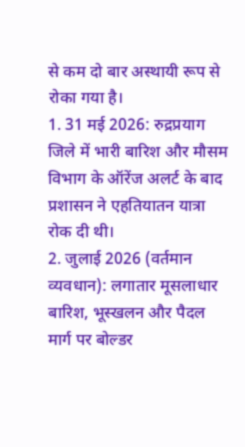से कम दो बार अस्थायी रूप से रोका गया है।
1. 31 मई 2026: रुद्रप्रयाग जिले में भारी बारिश और मौसम विभाग के ऑरेंज अलर्ट के बाद प्रशासन ने एहतियातन यात्रा रोक दी थी।
2. जुलाई 2026 (वर्तमान व्यवधान): लगातार मूसलाधार बारिश, भूस्खलन और पैदल मार्ग पर बोल्डर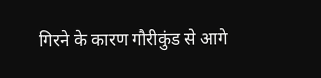गिरने के कारण गौरीकुंड से आगे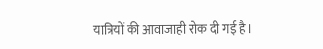यात्रियों की आवाजाही रोक दी गई है।